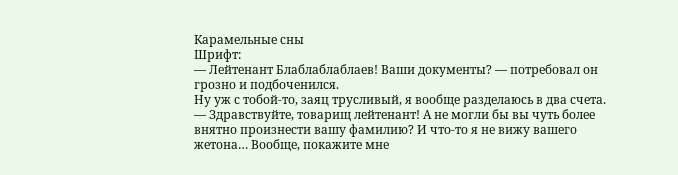Карамельные сны
Шрифт:
— Лейтенант Блаблаблаблаев! Ваши документы? — потребовал он грозно и подбоченился.
Ну уж с тобой-то, заяц трусливый, я вообще разделаюсь в два счета.
— Здравствуйте, товарищ лейтенант! А не могли бы вы чуть более внятно произнести вашу фамилию? И что-то я не вижу вашего жетона… Вообще, покажите мне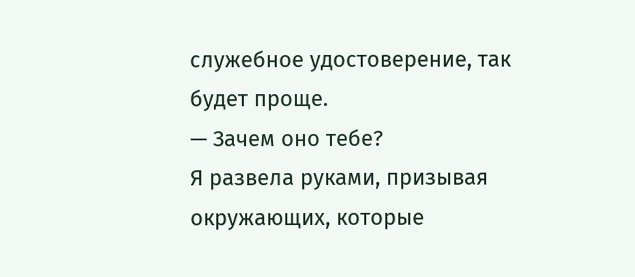служебное удостоверение, так будет проще.
— Зачем оно тебе?
Я развела руками, призывая окружающих, которые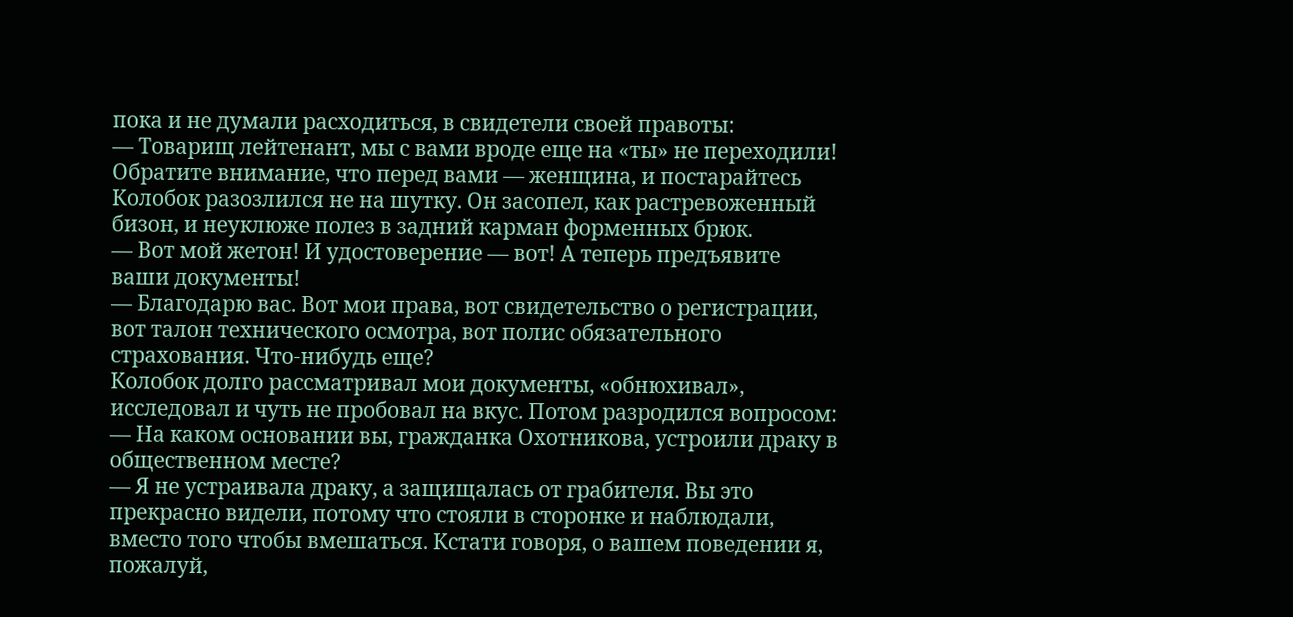пока и не думали расходиться, в свидетели своей правоты:
— Товарищ лейтенант, мы с вами вроде еще на «ты» не переходили! Обратите внимание, что перед вами — женщина, и постарайтесь
Колобок разозлился не на шутку. Он засопел, как растревоженный бизон, и неуклюже полез в задний карман форменных брюк.
— Вот мой жетон! И удостоверение — вот! А теперь предъявите ваши документы!
— Благодарю вас. Вот мои права, вот свидетельство о регистрации, вот талон технического осмотра, вот полис обязательного страхования. Что-нибудь еще?
Колобок долго рассматривал мои документы, «обнюхивал», исследовал и чуть не пробовал на вкус. Потом разродился вопросом:
— На каком основании вы, гражданка Охотникова, устроили драку в общественном месте?
— Я не устраивала драку, а защищалась от грабителя. Вы это прекрасно видели, потому что стояли в сторонке и наблюдали, вместо того чтобы вмешаться. Кстати говоря, о вашем поведении я, пожалуй,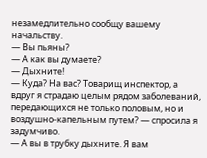незамедлительно сообщу вашему начальству.
— Вы пьяны?
— А как вы думаете?
— Дыхните!
— Куда? На вас? Товарищ инспектор, а вдруг я страдаю целым рядом заболеваний, передающихся не только половым, но и воздушно-капельным путем? — спросила я задумчиво.
— А вы в трубку дыхните. Я вам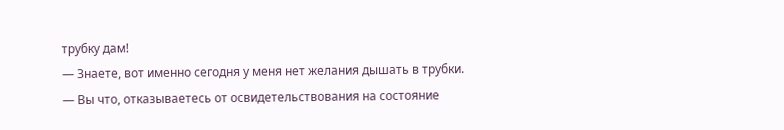трубку дам!
— Знаете, вот именно сегодня у меня нет желания дышать в трубки.
— Вы что, отказываетесь от освидетельствования на состояние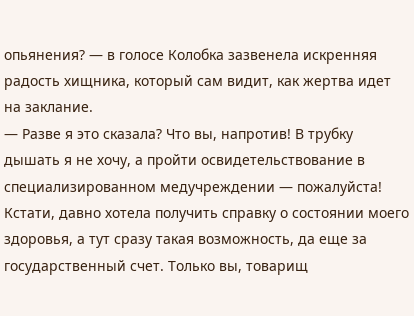опьянения? — в голосе Колобка зазвенела искренняя радость хищника, который сам видит, как жертва идет на заклание.
— Разве я это сказала? Что вы, напротив! В трубку дышать я не хочу, а пройти освидетельствование в специализированном медучреждении — пожалуйста! Кстати, давно хотела получить справку о состоянии моего здоровья, а тут сразу такая возможность, да еще за государственный счет. Только вы, товарищ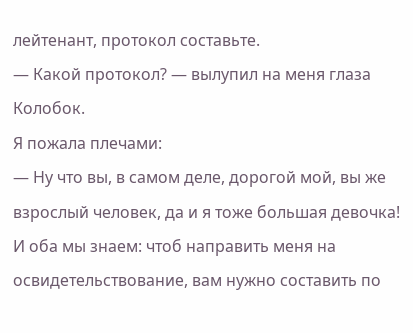лейтенант, протокол составьте.
— Какой протокол? — вылупил на меня глаза Колобок.
Я пожала плечами:
— Ну что вы, в самом деле, дорогой мой, вы же взрослый человек, да и я тоже большая девочка! И оба мы знаем: чтоб направить меня на освидетельствование, вам нужно составить по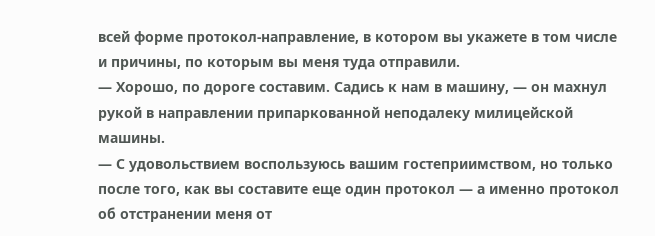всей форме протокол-направление, в котором вы укажете в том числе и причины, по которым вы меня туда отправили.
— Хорошо, по дороге составим. Садись к нам в машину, — он махнул рукой в направлении припаркованной неподалеку милицейской машины.
— С удовольствием воспользуюсь вашим гостеприимством, но только после того, как вы составите еще один протокол — а именно протокол об отстранении меня от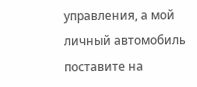управления, а мой личный автомобиль поставите на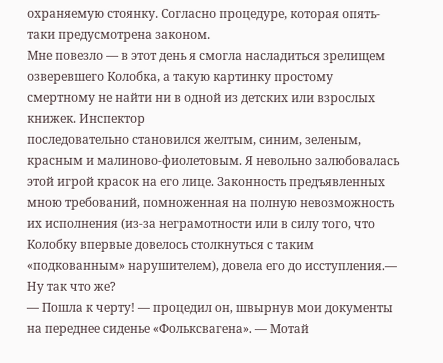охраняемую стоянку. Согласно процедуре, которая опять-таки предусмотрена законом.
Мне повезло — в этот день я смогла насладиться зрелищем озверевшего Колобка, а такую картинку простому смертному не найти ни в одной из детских или взрослых книжек. Инспектор
последовательно становился желтым, синим, зеленым, красным и малиново-фиолетовым. Я невольно залюбовалась этой игрой красок на его лице. Законность предъявленных мною требований, помноженная на полную невозможность их исполнения (из-за неграмотности или в силу того, что Колобку впервые довелось столкнуться с таким «подкованным» нарушителем), довела его до исступления.— Ну так что же?
— Пошла к черту! — процедил он, швырнув мои документы на переднее сиденье «Фольксвагена». — Мотай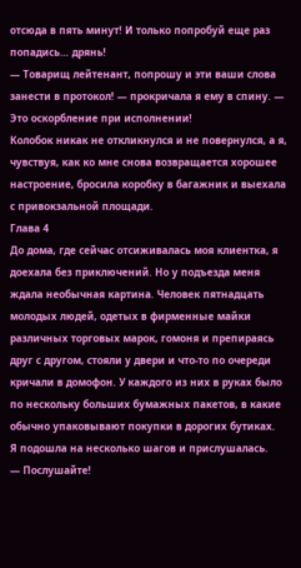отсюда в пять минут! И только попробуй еще раз попадись… дрянь!
— Товарищ лейтенант, попрошу и эти ваши слова занести в протокол! — прокричала я ему в спину. — Это оскорбление при исполнении!
Колобок никак не откликнулся и не повернулся, а я, чувствуя, как ко мне снова возвращается хорошее настроение, бросила коробку в багажник и выехала с привокзальной площади.
Глава 4
До дома, где сейчас отсиживалась моя клиентка, я доехала без приключений. Но у подъезда меня ждала необычная картина. Человек пятнадцать молодых людей, одетых в фирменные майки различных торговых марок, гомоня и препираясь друг с другом, стояли у двери и что-то по очереди кричали в домофон. У каждого из них в руках было по нескольку больших бумажных пакетов, в какие обычно упаковывают покупки в дорогих бутиках.
Я подошла на несколько шагов и прислушалась.
— Послушайте!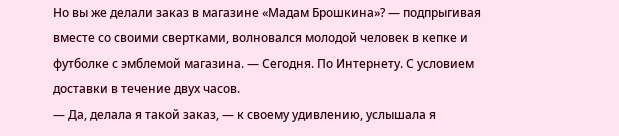Но вы же делали заказ в магазине «Мадам Брошкина»? — подпрыгивая вместе со своими свертками, волновался молодой человек в кепке и футболке с эмблемой магазина. — Сегодня. По Интернету. С условием доставки в течение двух часов.
— Да, делала я такой заказ, — к своему удивлению, услышала я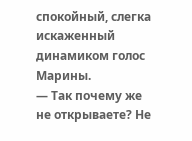спокойный, слегка искаженный динамиком голос Марины.
— Так почему же не открываете? Не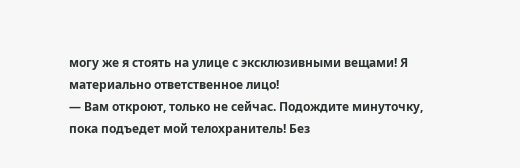могу же я стоять на улице с эксклюзивными вещами! Я материально ответственное лицо!
— Вам откроют, только не сейчас. Подождите минуточку, пока подъедет мой телохранитель! Без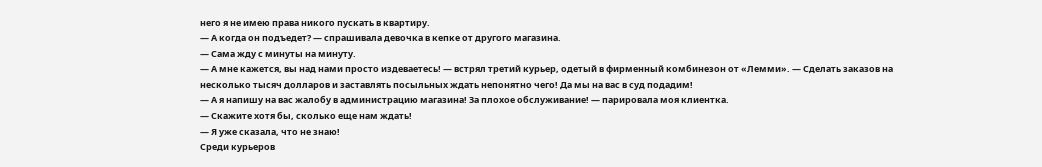него я не имею права никого пускать в квартиру.
— А когда он подъедет? — спрашивала девочка в кепке от другого магазина.
— Сама жду с минуты на минуту.
— А мне кажется, вы над нами просто издеваетесь! — встрял третий курьер, одетый в фирменный комбинезон от «Лемми». — Сделать заказов на несколько тысяч долларов и заставлять посыльных ждать непонятно чего! Да мы на вас в суд подадим!
— А я напишу на вас жалобу в администрацию магазина! За плохое обслуживание! — парировала моя клиентка.
— Скажите хотя бы, сколько еще нам ждать!
— Я уже сказала, что не знаю!
Среди курьеров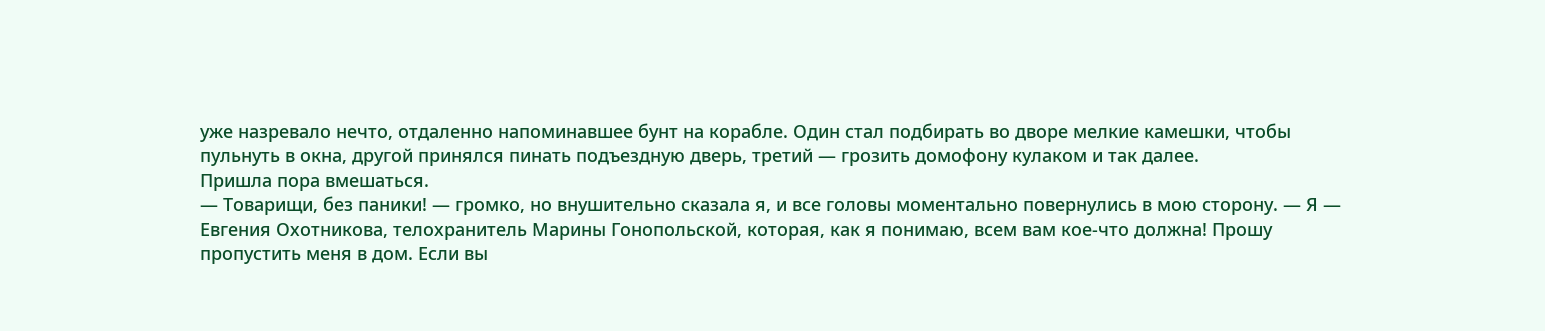уже назревало нечто, отдаленно напоминавшее бунт на корабле. Один стал подбирать во дворе мелкие камешки, чтобы пульнуть в окна, другой принялся пинать подъездную дверь, третий — грозить домофону кулаком и так далее.
Пришла пора вмешаться.
— Товарищи, без паники! — громко, но внушительно сказала я, и все головы моментально повернулись в мою сторону. — Я — Евгения Охотникова, телохранитель Марины Гонопольской, которая, как я понимаю, всем вам кое-что должна! Прошу пропустить меня в дом. Если вы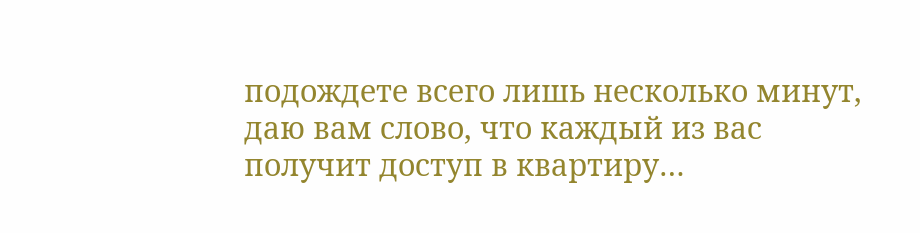подождете всего лишь несколько минут, даю вам слово, что каждый из вас получит доступ в квартиру…